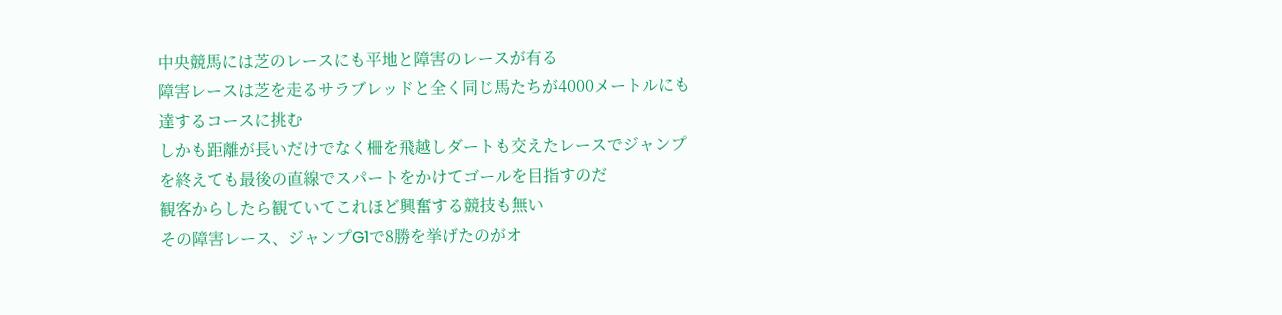中央競馬には芝のレースにも平地と障害のレースが有る
障害レースは芝を走るサラブレッドと全く同じ馬たちが4000メートルにも達するコースに挑む
しかも距離が長いだけでなく柵を飛越しダートも交えたレースでジャンプを終えても最後の直線でスパートをかけてゴールを目指すのだ
観客からしたら観ていてこれほど興奮する競技も無い
その障害レース、ジャンプG1で8勝を挙げたのがオ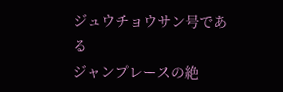ジュウチョウサン号である
ジャンプレースの絶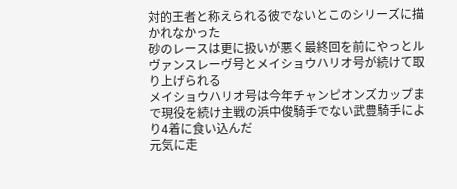対的王者と称えられる彼でないとこのシリーズに描かれなかった
砂のレースは更に扱いが悪く最終回を前にやっとルヴァンスレーヴ号とメイショウハリオ号が続けて取り上げられる
メイショウハリオ号は今年チャンピオンズカップまで現役を続け主戦の浜中俊騎手でない武豊騎手により4着に食い込んだ
元気に走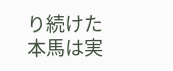り続けた本馬は実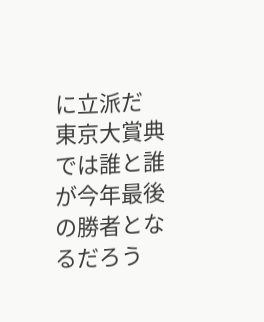に立派だ
東京大賞典では誰と誰が今年最後の勝者となるだろう